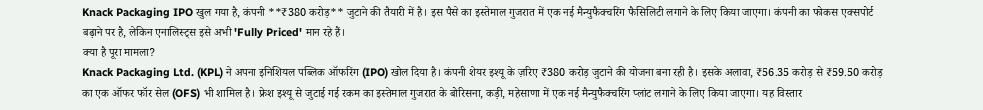Knack Packaging IPO खुल गया है, कंपनी **₹380 करोड़** जुटाने की तैयारी में है। इस पैसे का इस्तेमाल गुजरात में एक नई मैन्युफैक्चरिंग फैसिलिटी लगाने के लिए किया जाएगा। कंपनी का फोकस एक्सपोर्ट बढ़ाने पर है, लेकिन एनालिस्ट्स इसे अभी 'Fully Priced' मान रहे हैं।
क्या है पूरा मामला?
Knack Packaging Ltd. (KPL) ने अपना इनिशियल पब्लिक ऑफरिंग (IPO) खोल दिया है। कंपनी शेयर इश्यू के ज़रिए ₹380 करोड़ जुटाने की योजना बना रही है। इसके अलावा, ₹56.35 करोड़ से ₹59.50 करोड़ का एक ऑफर फॉर सेल (OFS) भी शामिल है। फ्रेश इश्यू से जुटाई गई रकम का इस्तेमाल गुजरात के बोरिसना, कड़ी, महेसाणा में एक नई मैन्युफैक्चरिंग प्लांट लगाने के लिए किया जाएगा। यह विस्तार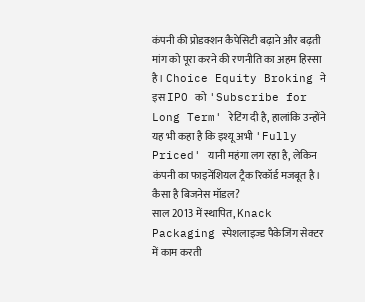कंपनी की प्रोडक्शन कैपेसिटी बढ़ाने और बढ़ती मांग को पूरा करने की रणनीति का अहम हिस्सा है। Choice Equity Broking ने इस IPO को 'Subscribe for Long Term' रेटिंग दी है, हालांकि उन्होंने यह भी कहा है कि इश्यू अभी 'Fully Priced' यानी महंगा लग रहा है, लेकिन कंपनी का फाइनेंशियल ट्रैक रिकॉर्ड मजबूत है।
कैसा है बिजनेस मॉडल?
साल 2013 में स्थापित, Knack Packaging स्पेशलाइज्ड पैकेजिंग सेक्टर में काम करती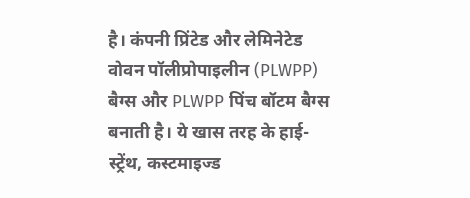है। कंपनी प्रिंटेड और लेमिनेटेड वोवन पॉलीप्रोपाइलीन (PLWPP) बैग्स और PLWPP पिंच बॉटम बैग्स बनाती है। ये खास तरह के हाई-स्ट्रेंथ, कस्टमाइज्ड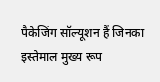पैकेजिंग सॉल्यूशन हैं जिनका इस्तेमाल मुख्य रूप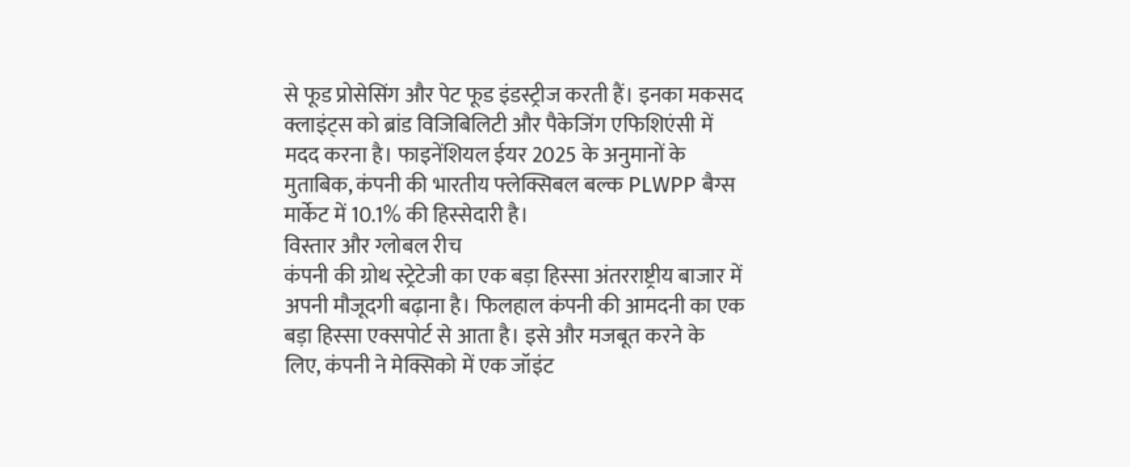से फूड प्रोसेसिंग और पेट फूड इंडस्ट्रीज करती हैं। इनका मकसद क्लाइंट्स को ब्रांड विजिबिलिटी और पैकेजिंग एफिशिएंसी में मदद करना है। फाइनेंशियल ईयर 2025 के अनुमानों के मुताबिक, कंपनी की भारतीय फ्लेक्सिबल बल्क PLWPP बैग्स मार्केट में 10.1% की हिस्सेदारी है।
विस्तार और ग्लोबल रीच
कंपनी की ग्रोथ स्ट्रेटेजी का एक बड़ा हिस्सा अंतरराष्ट्रीय बाजार में अपनी मौजूदगी बढ़ाना है। फिलहाल कंपनी की आमदनी का एक बड़ा हिस्सा एक्सपोर्ट से आता है। इसे और मजबूत करने के लिए, कंपनी ने मेक्सिको में एक जॉइंट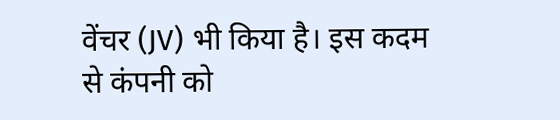वेंचर (JV) भी किया है। इस कदम से कंपनी को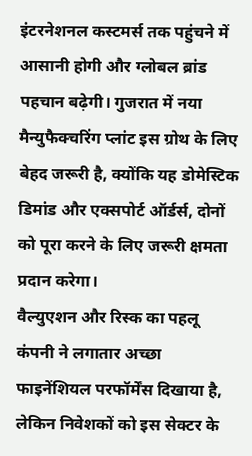इंटरनेशनल कस्टमर्स तक पहुंचने में आसानी होगी और ग्लोबल ब्रांड पहचान बढ़ेगी। गुजरात में नया मैन्युफैक्चरिंग प्लांट इस ग्रोथ के लिए बेहद जरूरी है, क्योंकि यह डोमेस्टिक डिमांड और एक्सपोर्ट ऑर्डर्स, दोनों को पूरा करने के लिए जरूरी क्षमता प्रदान करेगा।
वैल्युएशन और रिस्क का पहलू
कंपनी ने लगातार अच्छा फाइनेंशियल परफॉर्मेंस दिखाया है, लेकिन निवेशकों को इस सेक्टर के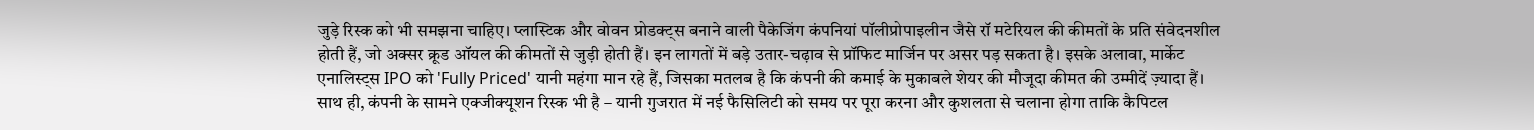जुड़े रिस्क को भी समझना चाहिए। प्लास्टिक और वोवन प्रोडक्ट्स बनाने वाली पैकेजिंग कंपनियां पॉलीप्रोपाइलीन जैसे रॉ मटेरियल की कीमतों के प्रति संवेदनशील होती हैं, जो अक्सर क्रूड ऑयल की कीमतों से जुड़ी होती हैं। इन लागतों में बड़े उतार-चढ़ाव से प्रॉफिट मार्जिन पर असर पड़ सकता है। इसके अलावा, मार्केट एनालिस्ट्स IPO को 'Fully Priced' यानी महंगा मान रहे हैं, जिसका मतलब है कि कंपनी की कमाई के मुकाबले शेयर की मौजूदा कीमत की उम्मीदें ज़्यादा हैं। साथ ही, कंपनी के सामने एक्जीक्यूशन रिस्क भी है – यानी गुजरात में नई फैसिलिटी को समय पर पूरा करना और कुशलता से चलाना होगा ताकि कैपिटल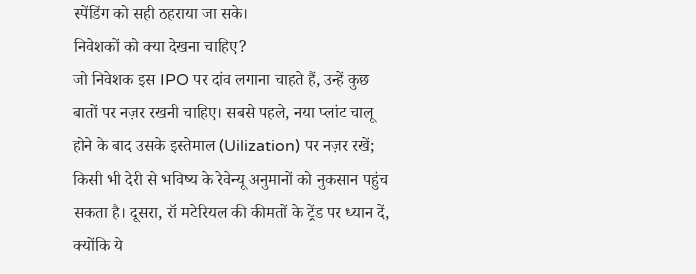स्पेंडिंग को सही ठहराया जा सके।
निवेशकों को क्या देखना चाहिए?
जो निवेशक इस IPO पर दांव लगाना चाहते हैं, उन्हें कुछ बातों पर नज़र रखनी चाहिए। सबसे पहले, नया प्लांट चालू होने के बाद उसके इस्तेमाल (Uilization) पर नज़र रखें; किसी भी देरी से भविष्य के रेवेन्यू अनुमानों को नुकसान पहुंच सकता है। दूसरा, रॉ मटेरियल की कीमतों के ट्रेंड पर ध्यान दें, क्योंकि ये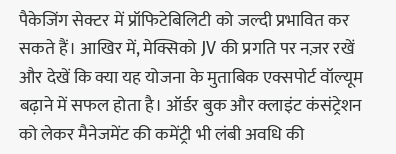पैकेजिंग सेक्टर में प्रॉफिटेबिलिटी को जल्दी प्रभावित कर सकते हैं। आखिर में, मेक्सिको JV की प्रगति पर नज़र रखें और देखें कि क्या यह योजना के मुताबिक एक्सपोर्ट वॉल्यूम बढ़ाने में सफल होता है। ऑर्डर बुक और क्लाइंट कंसंट्रेशन को लेकर मैनेजमेंट की कमेंट्री भी लंबी अवधि की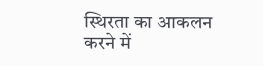स्थिरता का आकलन करने में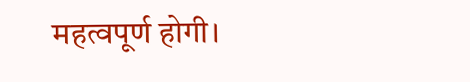महत्वपूर्ण होगी।